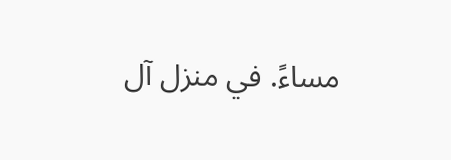مساءً. في منزل آل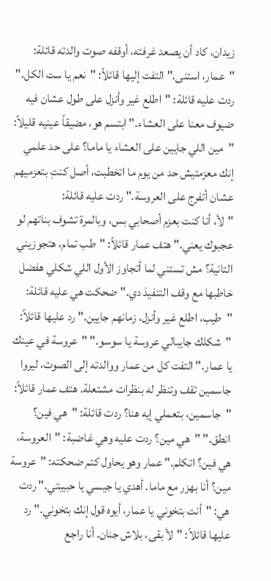زيدان، كاد أن يصعد غرفته، أوقفه صوت والدته قائلة: "عمار، استنى." التفت إليها قائلاً: "نعم يا ست الكل." ردت عليه قائلة: "اطلع غير وأنزل على طول عشان فيه ضيوف معنا على العشاء." ابتسم هو، مضيقاً عينيه قليلاً: "مين اللي جايين على العشاء يا ماما؟ على حد علمي إنك معزمتيش حد من يوم ما اتخطبت، أصل كنتِ بتعزميهم عشان أتفرج على العروسة." ردت عليه قائلة:
"لأ، أنا كنت بعزم أصحابي بس، وبالمرة تشوف بناتهم لو عجبوك يعني." هتف عمار قائلاً: "طب تمام، هتجوزيني التانية؟ مش تستني لما أتجاوز الأول اللي شكلي هفضل خاطبها مع وقف التنفيذ دي." ضحكت هي عليه قائلة: "طيب، اطلع غير وأنزل، زمانهم جايين." رد عليها قائلاً: "شكلك جايبالي عروسة يا سوسو." "عروسة في عينك يا عمار." التفت كل من عمار ووالدته إلى الصوت، ليروا جاسمين تقف وتنظر له بنظرات مشتعلة. هتف عمار قائلاً:
"جاسمين، بتعملي إيه هنا؟ ردت قائلة: "هي فين؟ انطق." "هي مين؟ ردت عليه وهي غاضبة: "العروسة، هي فين؟ اتكلم." عمار وهو يحاول كتم ضحكته: "عروسة مين؟ أنا بهزر مع ماما. أهدي يا جيسي يا حبيبتي." ردت هي: "أنت بتخوني يا عمار، أيوه قول إنك بتخوني." رد عليها قائلاً: "لأ بقى، بلاش جنان. أنا راجع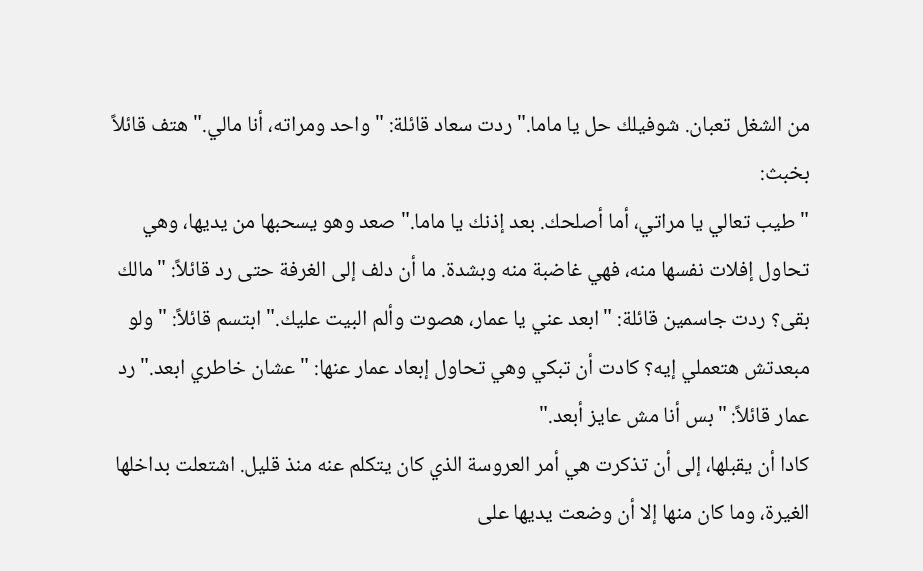من الشغل تعبان. شوفيلك حل يا ماما." ردت سعاد قائلة: "واحد ومراته، أنا مالي." هتف قائلاً بخبث:
"طيب تعالي يا مراتي، أما أصلحك. بعد إذنك يا ماما." صعد وهو يسحبها من يديها، وهي تحاول إفلات نفسها منه، فهي غاضبة منه وبشدة. ما أن دلف إلى الغرفة حتى رد قائلاً: "مالك بقى؟ ردت جاسمين قائلة: "ابعد عني يا عمار، هصوت وألم البيت عليك." ابتسم قائلاً: "ولو مبعدتش هتعملي إيه؟ كادت أن تبكي وهي تحاول إبعاد عمار عنها: "عشان خاطري ابعد." رد عمار قائلاً: "بس أنا مش عايز أبعد."
كادا أن يقبلها، إلى أن تذكرت هي أمر العروسة الذي كان يتكلم عنه منذ قليل. اشتعلت بداخلها الغيرة، وما كان منها إلا أن وضعت يديها على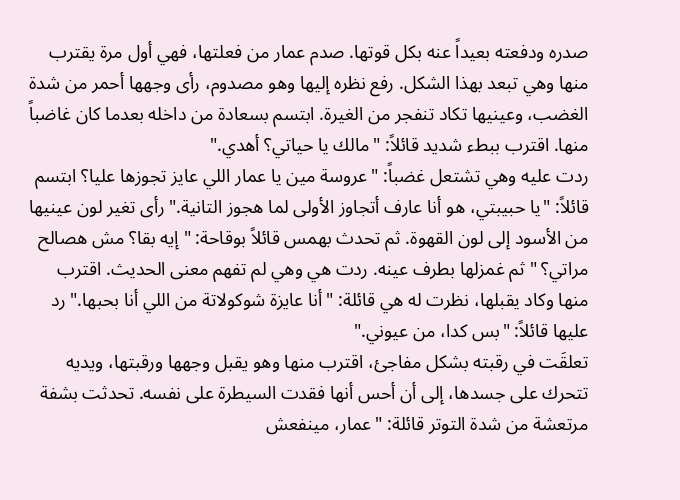صدره ودفعته بعيداً عنه بكل قوتها. صدم عمار من فعلتها، فهي أول مرة يقترب منها وهي تبعد بهذا الشكل. رفع نظره إليها وهو مصدوم، رأى وجهها أحمر من شدة الغضب، وعينيها تكاد تنفجر من الغيرة. ابتسم بسعادة من داخله بعدما كان غاضباً منها. اقترب ببطء شديد قائلاً: "مالك يا حياتي؟ أهدي."
ردت عليه وهي تشتعل غضباً: "عروسة مين يا عمار اللي عايز تجوزها عليا؟ ابتسم قائلاً: "يا حبيبتي، هو أنا عارف أتجاوز الأولى لما هجوز التانية." رأى تغير لون عينيها من الأسود إلى لون القهوة. ثم تحدث بهمس قائلاً بوقاحة: "إيه بقا؟ مش هصالح مراتي؟ " ثم غمزلها بطرف عينه. ردت هي وهي لم تفهم معنى الحديث. اقترب منها وكاد يقبلها، نظرت له هي قائلة: "أنا عايزة شوكولاتة من اللي أنا بحبها." رد عليها قائلاً: "بس كدا، من عيوني."
تعلقَت في رقبته بشكل مفاجئ، اقترب منها وهو يقبل وجهها ورقبتها، ويديه تتحرك على جسدها، إلى أن أحس أنها فقدت السيطرة على نفسه. تحدثت بشفة مرتعشة من شدة التوتر قائلة: "عمار، مينفعش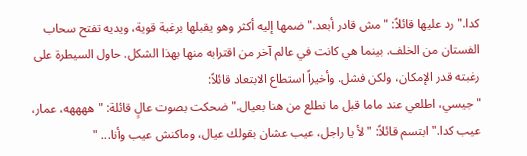كدا." رد عليها قائلاً: "مش قادر أبعد." ضمها إليه أكثر وهو يقبلها برغبة قوية، ويديه تفتح سحاب الفستان من الخلف. بينما هي كانت في عالم آخر من اقترابه منها بهذا الشكل. حاول السيطرة على رغبته قدر الإمكان، ولكن فشل. وأخيراً استطاع الابتعاد قائلاً:
"جيسي، اطلعي عند ماما قبل ما نطلع من هنا بعيال." ضحكت بصوت عالٍ قائلة: "ههههه، عمار، عيب كدا." ابتسم قائلاً: "لأ يا راجل، عيب عشان بقولك عيال، وماكنش عيب وأنا... "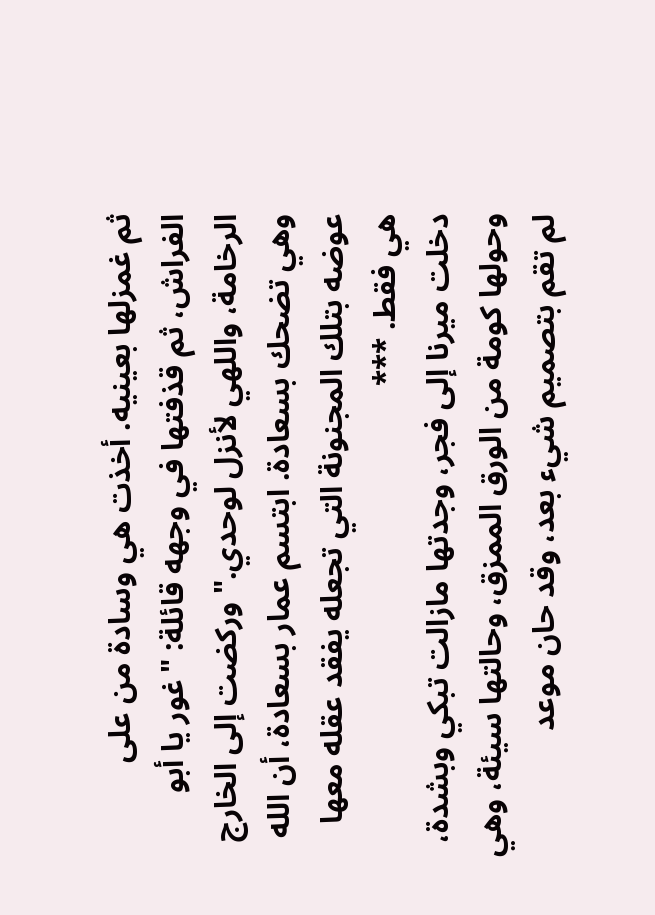ثم غمزلها بعينيه. أخذت هي وسادة من على الفراش، ثم قذفتها في وجهه قائلة: "غور يا أبو الرخامة، واللهي لأنزل لوحدي." وركضت إلى الخارج وهي تضحك بسعادة. ابتسم عمار بسعادة، أن الله عوضه بتلك المجنونة التي تجعله يفقد عقله معها هي فقط. ***
دخلت ميرنا إلى فجر، وجدتها مازالت تبكي وبشدة، وحولها كومة من الورق الممزق، وحالتها سيئة، وهي لم تقم بتصميم شيء بعد، وقد حان موعد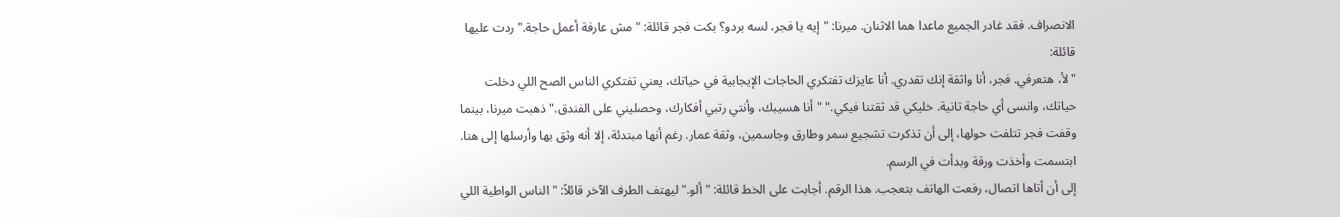الانصراف. فقد غادر الجميع ماعدا هما الاثنان. ميرنا: "إيه يا فجر، لسه بردو؟ بكت فجر قائلة: "مش عارفة أعمل حاجة." ردت عليها قائلة:
"لأ، هتعرفي. فجر، أنا واثقة إنك تقدري. أنا عايزك تفتكري الحاجات الإيجابية في حياتك، يعني تفتكري الناس الصح اللي دخلت حياتك، وانسى أي حاجة تانية. خليكي قد ثقتنا فيكي." "أنا هسيبك، وأنتي رتبي أفكارك، وحصليني على الفندق." ذهبت ميرنا، بينما وقفت فجر تتلفت حولها، إلى أن تذكرت تشجيع سمر وطارق وجاسمين، وثقة عمار. رغم أنها مبتدئة، إلا أنه وثق بها وأرسلها إلى هنا. ابتسمت وأخذت ورقة وبدأت في الرسم.
إلى أن أتاها اتصال، رفعت الهاتف بتعجب. هذا الرقم. أجابت على الخط قائلة: "ألو." ليهتف الطرف الآخر قائلاً: "الناس الواطية اللي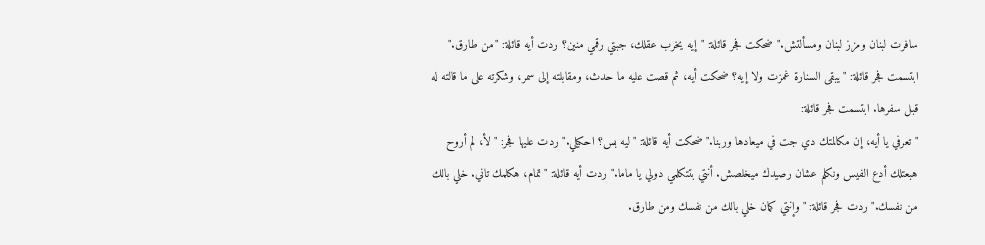سافرت لبنان ومزز لبنان ومسألتش." ضحكت فجر قائلة: "إيه يخرب عقلك، جبتي رقمي منين؟ ردت أيه قائلة: "من طارق." ابتسمت فجر قائلة: "يبقى السنارة غمزت ولا إيه؟ ضحكت أيه، ثم قصت عليه ما حدث، ومقابلته إلى سمر، وشكرته على ما قالته له قبل سفرها. ابتسمت فجر قائلة:
"تعرفي يا أيه، إن مكالمتك دي جت في ميعادها وربنا." ضحكت أيه قائلة: "ليه بس؟ احكيلي." ردت عليها فجر: "لأ، لم أروح هبعتلك أدع الفيس ونكلم عشان رصيدك ميخلصش. أنتي بتتكلمي دولي يا ماما." ردت أيه قائلة: "تمام، هكلمك تاني. خلي بالك من نفسك." ردت فجر قائلة: "وإنتي كمان خلي بالك من نفسك ومن طارق.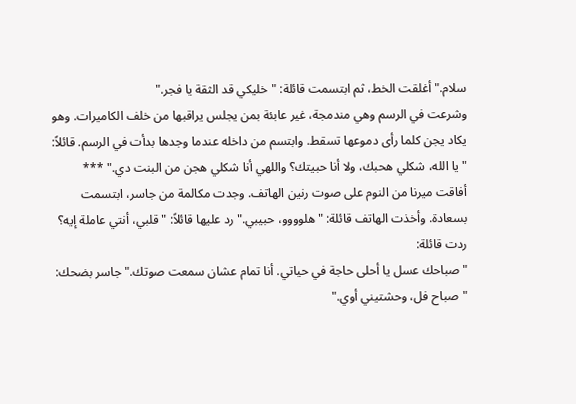سلام." أغلقت الخط، ثم ابتسمت قائلة: "خليكي قد الثقة يا فجر."
وشرعت في الرسم وهي مندمجة، غير عابئة بمن يجلس يراقبها من خلف الكاميرات. وهو يكاد يجن كلما رأى دموعها تسقط. وابتسم من داخله عندما وجدها بدأت في الرسم. قائلاً: "يا الله، شكلي هحبك، ولا أنا حبيتك؟ واللهي أنا شكلي هجن من البنت دي." *** أفاقت ميرنا من النوم على صوت رنين الهاتف. وجدت مكالمة من جاسر، ابتسمت بسعادة. وأخذت الهاتف قائلة: "هلوووو، حبيبي." رد عليها قائلاً: "قلبي، أنتي عاملة إيه؟ ردت قائلة:
"صباحك عسل يا أحلى حاجة في حياتي. أنا تمام عشان سمعت صوتك." جاسر بضحك: "صباح فل، وحشتيني أوي."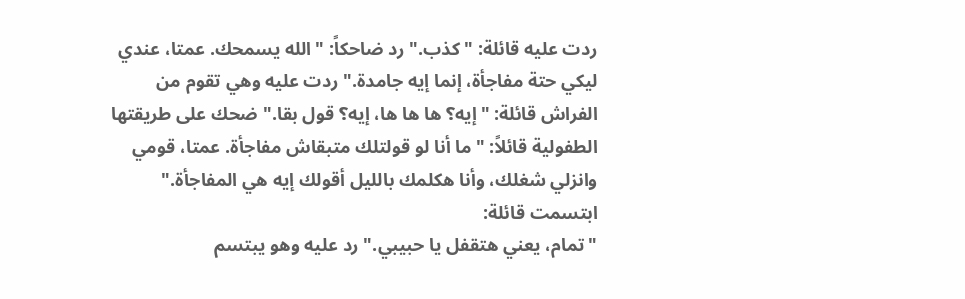ردت عليه قائلة: "كذب." رد ضاحكاً: "الله يسمحك. عمتا، عندي ليكي حتة مفاجأة، إنما إيه جامدة." ردت عليه وهي تقوم من الفراش قائلة: "إيه؟ ها ها ها، إيه؟ قول بقا." ضحك على طريقتها الطفولية قائلاً: "ما أنا لو قولتلك متبقاش مفاجأة. عمتا، قومي وانزلي شغلك، وأنا هكلمك بالليل أقولك إيه هي المفاجأة." ابتسمت قائلة:
"تمام، يعني هتقفل يا حبيبي." رد عليه وهو يبتسم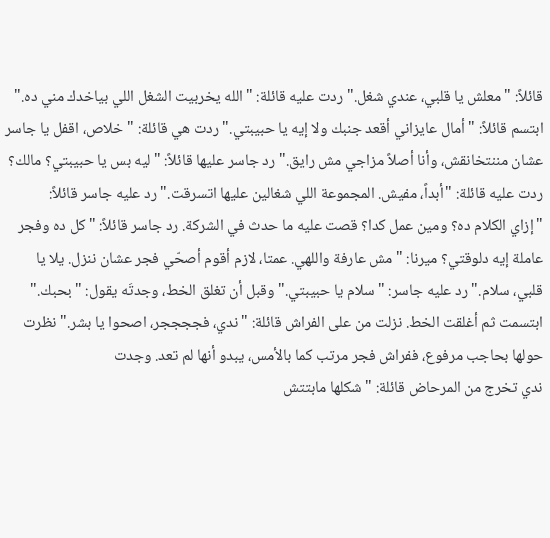قائلاً: "معلش يا قلبي، عندي شغل." ردت عليه قائلة: "الله يخربيت الشغل اللي بياخدك مني ده." ابتسم قائلاً: "أمال عايزاني أقعد جنبك ولا إيه يا حبيبتي." ردت هي قائلة: "خلاص، اقفل يا جاسر عشان مننتخانقش، وأنا أصلاً مزاجي مش رايق." رد جاسر عليها قائلاً: "ليه بس يا حبيبتي؟ مالك؟ ردت عليه قائلة: "أبداً، مفيش. المجموعة اللي شغالين عليها اتسرقت." رد عليه جاسر قائلاً:
"إزاي الكلام ده؟ ومين عمل كدا؟ قصت عليه ما حدث في الشركة. رد جاسر قائلاً: "كل ده وفجر عاملة إيه دلوقتي؟ ميرنا: "مش عارفة واللهي. عمتا، لازم أقوم أصحّي فجر عشان ننزل. يلا يا قلبي، سلام." رد عليه جاسر: "سلام يا حبيبتي." وقبل أن تغلق الخط، وجدتَه يقول: "بحبك." ابتسمت ثم أغلقت الخط. نزلت من على الفراش قائلة: "ندي، فججججر، اصحوا يا بشر." نظرت حولها بحاجب مرفوع، ففراش فجر مرتب كما بالأمس، يبدو أنها لم تعد. وجدت
ندي تخرج من المرحاض قائلة: "شكلها مابتتش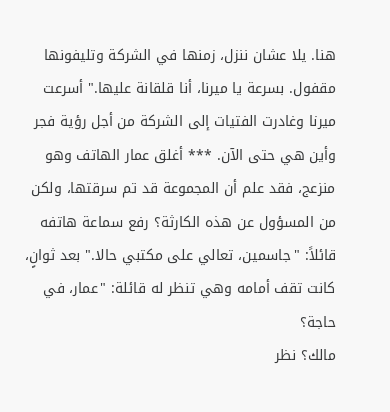هنا. يلا عشان ننزل، زمنها في الشركة وتليفونها مقفول. بسرعة يا ميرنا، أنا قلقانة عليها." أسرعت ميرنا وغادرت الفتيات إلى الشركة من أجل رؤية فجر وأين هي حتى الآن. *** أغلق عمار الهاتف وهو منزعج، فقد علم أن المجموعة قد تم سرقتها، ولكن من المسؤول عن هذه الكارثة؟ رفع سماعة هاتفه قائلاً: "جاسمين، تعالي على مكتبي حالا." بعد ثوانٍ، كانت تقف أمامه وهي تنظر له قائلة: "عمار، في حاجة؟
مالك؟ نظر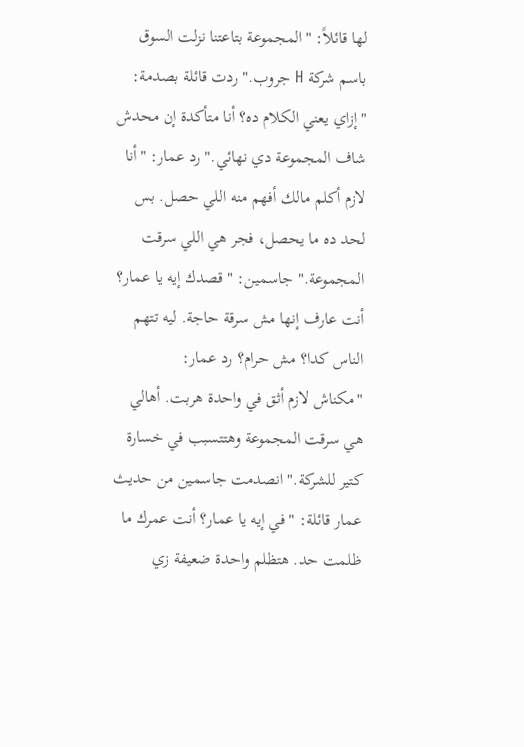لها قائلاً: "المجموعة بتاعتنا نزلت السوق باسم شركة H جروب." ردت قائلة بصدمة: "إزاي يعني الكلام ده؟ أنا متأكدة إن محدش شاف المجموعة دي نهائي." رد عمار: "أنا لازم أكلم مالك أفهم منه اللي حصل. بس لحد ده ما يحصل، فجر هي اللي سرقت المجموعة." جاسمين: "قصدك إيه يا عمار؟ أنت عارف إنها مش سرقة حاجة. ليه تتهم الناس كدا؟ مش حرام؟ رد عمار:
"مكناش لازم أثق في واحدة هربت. أهالي هي سرقت المجموعة وهتتسبب في خسارة كتير للشركة." انصدمت جاسمين من حديث عمار قائلة: "في إيه يا عمار؟ أنت عمرك ما ظلمت حد. هتظلم واحدة ضعيفة زي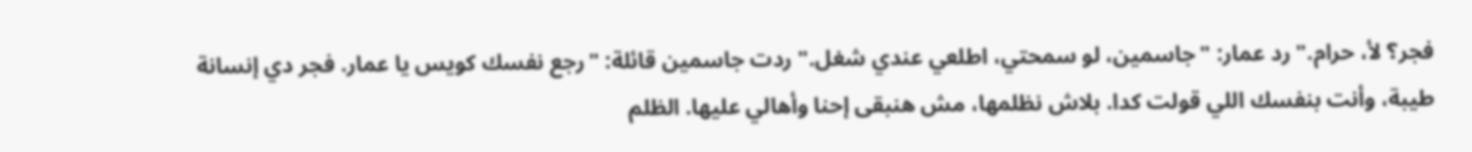فجر؟ لأ، حرام." رد عمار: "جاسمين، لو سمحتي، اطلعي عندي شغل." ردت جاسمين قائلة: "رجع نفسك كويس يا عمار. فجر دي إنسانة طيبة، وأنت بنفسك اللي قولت كدا. بلاش نظلمها، مش هنبقى إحنا وأهالي عليها. الظلم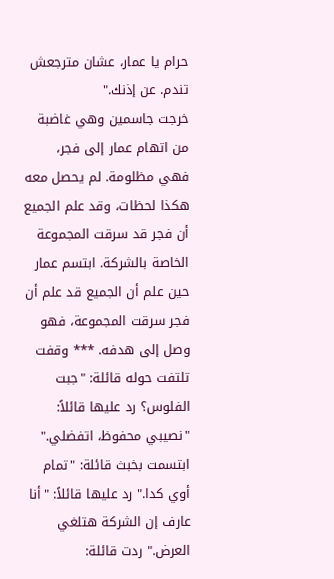حرام يا عمار، عشان مترجعش تندم. عن إذنك."
خرجت جاسمين وهي غاضبة من اتهام عمار إلى فجر، فهي مظلومة. لم يحصل معه هكذا لحظات، وقد علم الجميع أن فجر قد سرقت المجموعة الخاصة بالشركة. ابتسم عمار حين علم أن الجميع قد علم أن فجر سرقت المجموعة، فهو وصل إلى هدفه. *** وقفت تلتفت حوله قائلة: "جبت الفلوس؟ رد عليها قائلاً: "نصيبي محفوظ، اتفضلي." ابتسمت بخبث قائلة: "تمام أوي كدا." رد عليها قائلاً: "أنا عارف إن الشركة هتلغي العرض." ردت قائلة: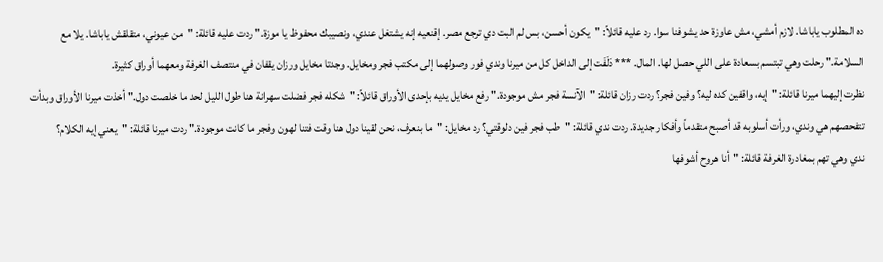ده المطلوب ياباشا. لازم أمشي، مش عاوزة حد يشوفنا سوا. رد عليه قائلاً: "يكون أحسن، بس لم البت دي ترجع مصر. إقنعيه إنه يشتغل عندي، ونصيبك محفوظ يا موزة." ردت عليه قائلة: "من عيوني، متقلقش ياباشا. يلا مع السلامة." رحلت وهي تبتسم بسعادة على اللي حصل لها. المال. *** دَلَفَت إلى الداخل كل من ميرنا وندي فور وصولهما إلى مكتب فجر ومخايل. وجدتا مخايل ورزان يقفان في منتصف الغرفة ومعهما أوراق كثيرة.
نظرت إليهما ميرنا قائلة: "إيه، واقفين كده ليه؟ وفين فجر؟ ردت رزان قائلة: "الآنسة فجر مش موجودة." رفع مخايل يديه بإحدى الأوراق قائلاً: "شكله فجر فضلت سهرانة هنا طول الليل لحد ما خلصت دول." أخذت ميرنا الأوراق وبدأت تتفحصهم هي وندي، ورأت أسلوبه قد أصبح متقدماً وأفكار جديدة. ردت ندي قائلة: "طب فجر فين دلوقتي؟ رد مخايل: "ما بنعرف، نحن لقينا دول هنا وقت فتنا لهون وفجر ما كانت موجودة." ردت ميرنا قائلة: "يعني إيه الكلام؟
ندي وهي تهم بمغادرة الغرفة قائلة: "أنا هروح أشوفها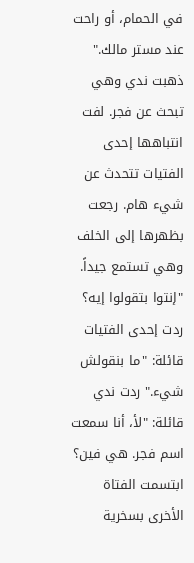في الحمام، أو راحت عند مستر مالك." ذهبت ندي وهي تبحث عن فجر. لفت انتباهها إحدى الفتيات تتحدث عن شيء هام. رجعت بظهرها إلى الخلف وهي تستمع جيداً. "إنتوا بتقولوا إيه؟ ردت إحدى الفتيات قائلة: "ما بنقولش شيء." ردت ندي قائلة: "لأ، أنا سمعت اسم فجر. هي فين؟ ابتسمت الفتاة الأخرى بسخرية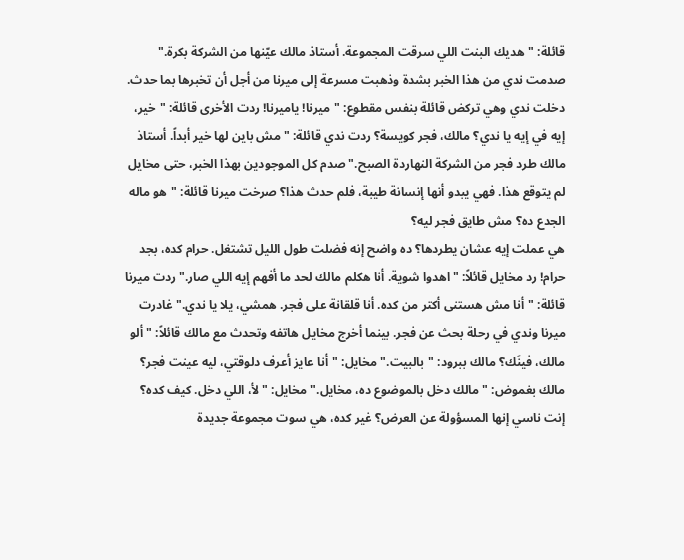قائلة: "هديك البنت اللي سرقت المجموعة. أستاذ مالك عيّنها من الشركة بكرة."
صدمت ندي من هذا الخبر بشدة وذهبت مسرعة إلى ميرنا من أجل أن تخبرها بما حدث. دخلت ندي وهي تركض قائلة بنفس مقطوع: "ميرنا! ياميرنا! ردت الأخرى قائلة: "خير، إيه في إيه يا ندي؟ مالك، فجر كويسة؟ ردت ندي قائلة: "مش باين لها خير أبداً. أستاذ مالك طرد فجر من الشركة النهاردة الصبح." صدم كل الموجودين بهذا الخبر، حتى مخايل لم يتوقع هذا. فهي يبدو أنها إنسانة طيبة، فلم حدث هذا؟ صرخت ميرنا قائلة: "هو ماله الجدع ده؟ مش طايق فجر ليه؟
هي عملت إيه عشان يطردها؟ ده واضح إنه فضلت طول الليل تشتغل. حرام كده، بجد حرام! رد مخايل قائلاً: "اهدوا شوية. أنا هكلم مالك لحد ما أفهم إيه اللي صار." ردت ميرنا قائلة: "أنا مش هستنى أكتر من كده. أنا قلقانة على فجر. همشي، يلا يا ندي." غادرت ميرنا وندي في رحلة بحث عن فجر. بينما أخرج مخايل هاتفه وتحدث مع مالك قائلاً: "ألو مالك، فينَك؟ مالك ببرود: "بالبيت." مخايل: "أنا عايز أعرف دلوقتي، ليه عينت فجر؟
مالك بغموض: "مالك دخل بالموضوع ده، مخايل." مخايل: "لأ، اللي دخل. كيف كده؟ إنت ناسي إنها المسؤولة عن العرض؟ غير كده، هي سوت مجموعة جديدة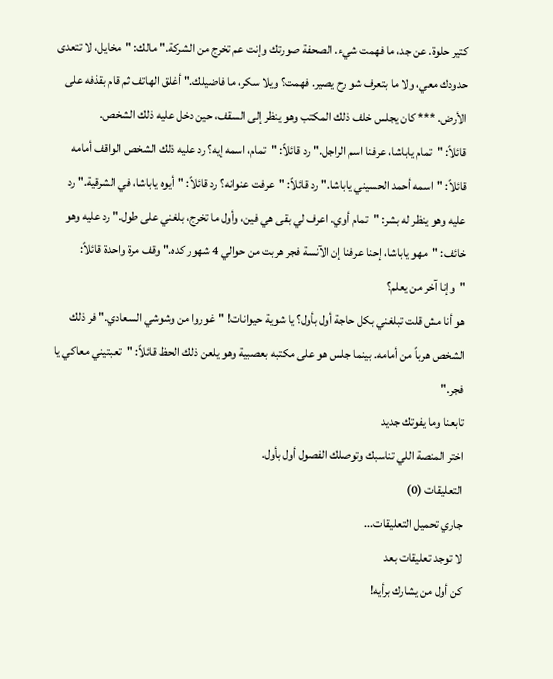كتير حلوة. عن جد، ما فهمت شيء. الصحفة صورتك وإنت عم تخرج من الشركة." مالك: "مخايل، لا تتعدى حدودك معي، ولا ما بتعرف شو رح يصير. فهمت؟ ويلا سكر، ما فاضيلك." أغلق الهاتف ثم قام بقذفه على الأرض. *** كان يجلس خلف ذلك المكتب وهو ينظر إلى السقف، حين دخل عليه ذلك الشخص.
قائلاً: "تمام ياباشا، عرفنا اسم الراجل." رد قائلاً: "تمام، اسمه إيه؟ رد عليه ذلك الشخص الواقف أمامه قائلاً: "اسمه أحمد الحسيني ياباشا." رد قائلاً: "عرفت عنوانه؟ رد قائلاً: "أيوه ياباشا، في الشرقية." رد عليه وهو ينظر له بشر: "تمام أوي. اعرف لي بقى هي فين، وأول ما تخرج، بلغني على طول." رد عليه وهو خائف: "مهو ياباشا، إحنا عرفنا إن الآنسة فجر هربت من حوالي 4 شهور كده." وقف مرة واحدة قائلاً: "وإنا آخر من يعلم؟
هو أنا مش قلت تبلغني بكل حاجة أول بأول؟ يا شوية حيوانات! "غوروا من وشوشي السعادي." فر ذلك الشخص هرباً من أمامه. بينما جلس هو على مكتبه بعصبية وهو يلعن ذلك الحظ قائلاً: "تعبتيني معاكي يا فجر."
تابعنا وما يفوتك جديد
اختر المنصة اللي تناسبك وتوصلك الفصول أول بأول.
التعليقات (0)
جاري تحميل التعليقات...
لا توجد تعليقات بعد
كن أول من يشارك برأيه!